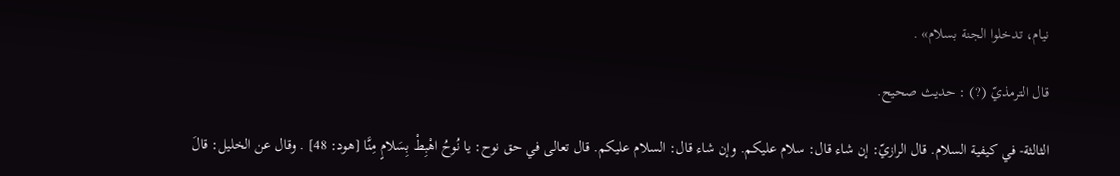نيام، تدخلوا الجنة بسلام» .

قال الترمذيّ (?) : حديث صحيح.

الثالثة- في كيفية السلام. قال الرازيّ: إن شاء قال: سلام عليكم. وإن شاء قال: السلام عليكم. قال تعالى في حق نوح: يا نُوحُ اهْبِطْ بِسَلامٍ مِنَّا [هود: 48] . وقال عن الخليل: قالَ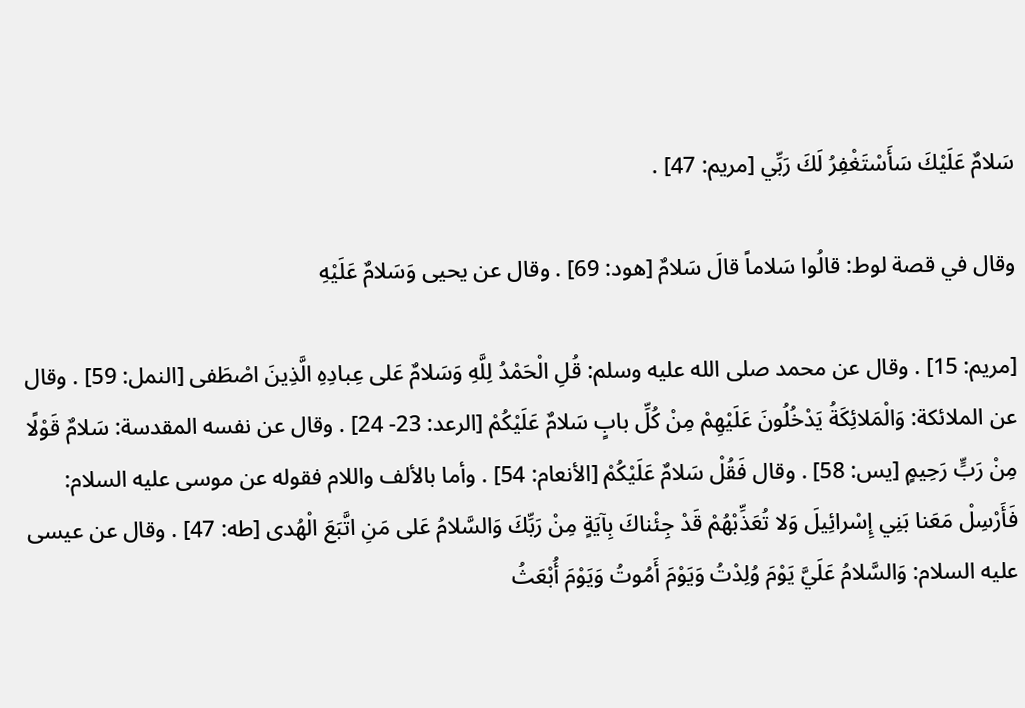سَلامٌ عَلَيْكَ سَأَسْتَغْفِرُ لَكَ رَبِّي [مريم: 47] .

وقال في قصة لوط: قالُوا سَلاماً قالَ سَلامٌ [هود: 69] . وقال عن يحيى وَسَلامٌ عَلَيْهِ

[مريم: 15] . وقال عن محمد صلى الله عليه وسلم: قُلِ الْحَمْدُ لِلَّهِ وَسَلامٌ عَلى عِبادِهِ الَّذِينَ اصْطَفى [النمل: 59] . وقال عن الملائكة: وَالْمَلائِكَةُ يَدْخُلُونَ عَلَيْهِمْ مِنْ كُلِّ بابٍ سَلامٌ عَلَيْكُمْ [الرعد: 23- 24] . وقال عن نفسه المقدسة: سَلامٌ قَوْلًا مِنْ رَبٍّ رَحِيمٍ [يس: 58] . وقال فَقُلْ سَلامٌ عَلَيْكُمْ [الأنعام: 54] . وأما بالألف واللام فقوله عن موسى عليه السلام: فَأَرْسِلْ مَعَنا بَنِي إِسْرائِيلَ وَلا تُعَذِّبْهُمْ قَدْ جِئْناكَ بِآيَةٍ مِنْ رَبِّكَ وَالسَّلامُ عَلى مَنِ اتَّبَعَ الْهُدى [طه: 47] . وقال عن عيسى عليه السلام: وَالسَّلامُ عَلَيَّ يَوْمَ وُلِدْتُ وَيَوْمَ أَمُوتُ وَيَوْمَ أُبْعَثُ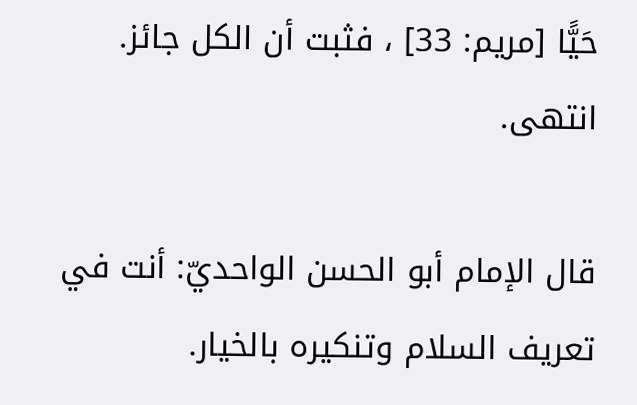حَيًّا [مريم: 33] ، فثبت أن الكل جائز. انتهى.

قال الإمام أبو الحسن الواحديّ: أنت في تعريف السلام وتنكيره بالخيار.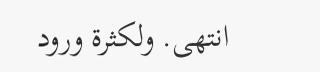انتهى. ولكثرة ورود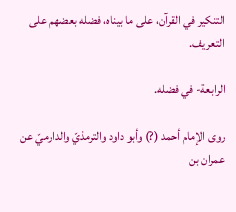التنكير في القرآن، على ما بيناه، فضله بعضهم على التعريف.

الرابعة- في فضله.

روى الإمام أحمد (?) وأبو داود والترمذيّ والدارميّ عن عمران بن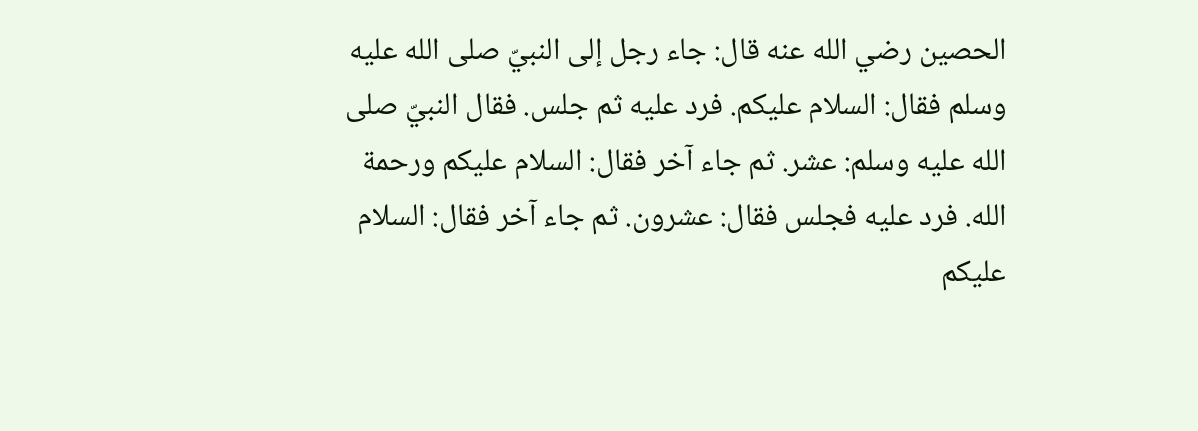الحصين رضي الله عنه قال: جاء رجل إلى النبيّ صلى الله عليه وسلم فقال: السلام عليكم. فرد عليه ثم جلس. فقال النبيّ صلى الله عليه وسلم: عشر. ثم جاء آخر فقال: السلام عليكم ورحمة الله. فرد عليه فجلس فقال: عشرون. ثم جاء آخر فقال: السلام عليكم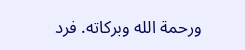ورحمة الله وبركاته. فرد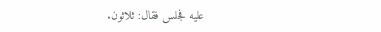عليه فجلس فقال: ثلاثون.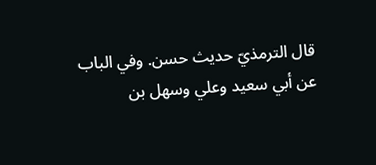قال الترمذيّ حديث حسن. وفي الباب عن أبي سعيد وعلي وسهل بن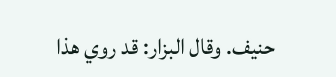حنيف. وقال البزار: قد روي هذا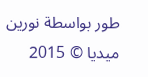طور بواسطة نورين ميديا © 2015